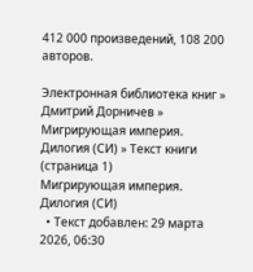412 000 произведений, 108 200 авторов.

Электронная библиотека книг » Дмитрий Дорничев » Мигрирующая империя. Дилогия (СИ) » Текст книги (страница 1)
Мигрирующая империя. Дилогия (СИ)
  • Текст добавлен: 29 марта 2026, 06:30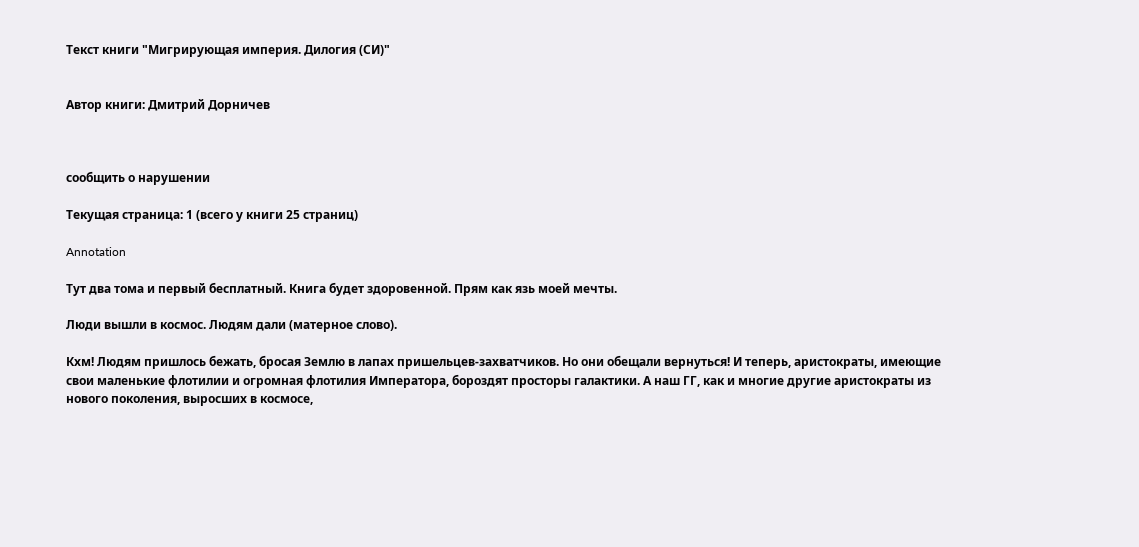Текст книги "Мигрирующая империя. Дилогия (СИ)"


Автор книги: Дмитрий Дорничев



сообщить о нарушении

Текущая страница: 1 (всего у книги 25 страниц)

Annotation

Тут два тома и первый бесплатный. Книга будет здоровенной. Прям как язь моей мечты.

Люди вышли в космос. Людям дали (матерное слово).

Кхм! Людям пришлось бежать, бросая Землю в лапах пришельцев-захватчиков. Но они обещали вернуться! И теперь, аристократы, имеющие свои маленькие флотилии и огромная флотилия Императора, бороздят просторы галактики. А наш ГГ, как и многие другие аристократы из нового поколения, выросших в космосе,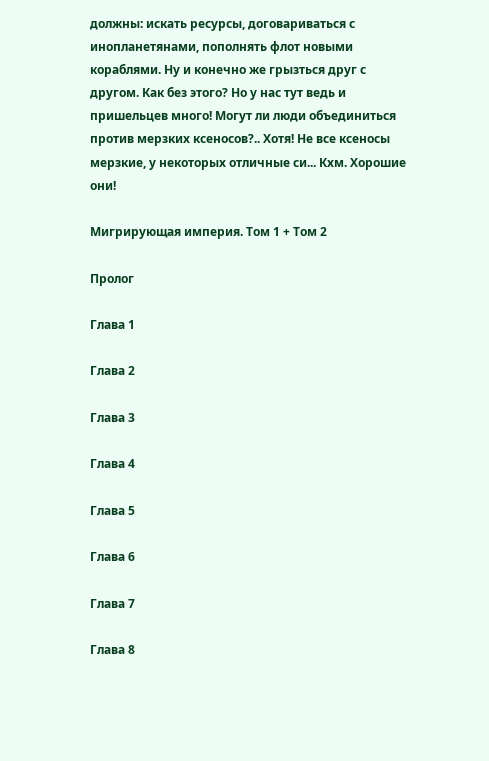должны: искать ресурсы, договариваться с инопланетянами, пополнять флот новыми кораблями. Ну и конечно же грызться друг с другом. Как без этого? Но у нас тут ведь и пришельцев много! Могут ли люди объединиться против мерзких ксеносов?.. Хотя! Не все ксеносы мерзкие, у некоторых отличные си... Кхм. Хорошие они!

Мигрирующая империя. Том 1 + Том 2

Пролог

Глава 1

Глава 2

Глава 3

Глава 4

Глава 5

Глава 6

Глава 7

Глава 8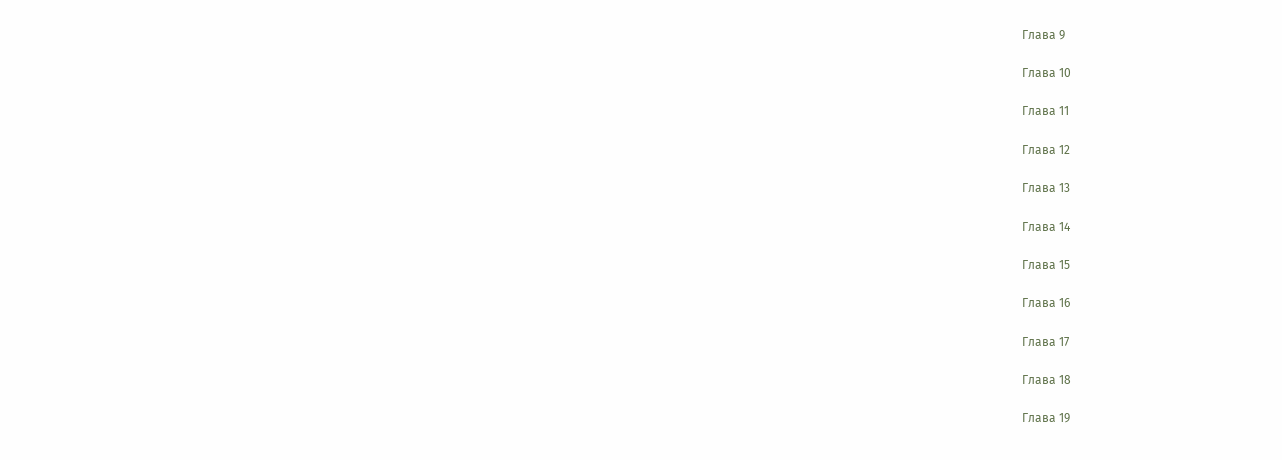Глава 9

Глава 10

Глава 11

Глава 12

Глава 13

Глава 14

Глава 15

Глава 16

Глава 17

Глава 18

Глава 19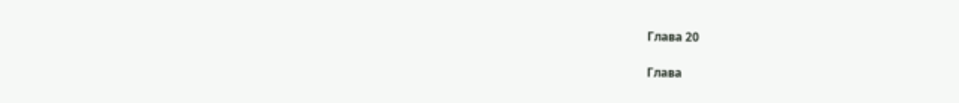Глава 20

Глава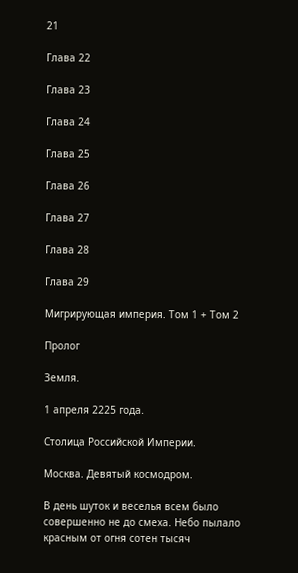21

Глава 22

Глава 23

Глава 24

Глава 25

Глава 26

Глава 27

Глава 28

Глава 29

Мигрирующая империя. Том 1 + Том 2

Пролог

Земля.

1 апреля 2225 года.

Столица Российской Империи.

Москва. Девятый космодром.

В день шуток и веселья всем было совершенно не до смеха. Небо пылало красным от огня сотен тысяч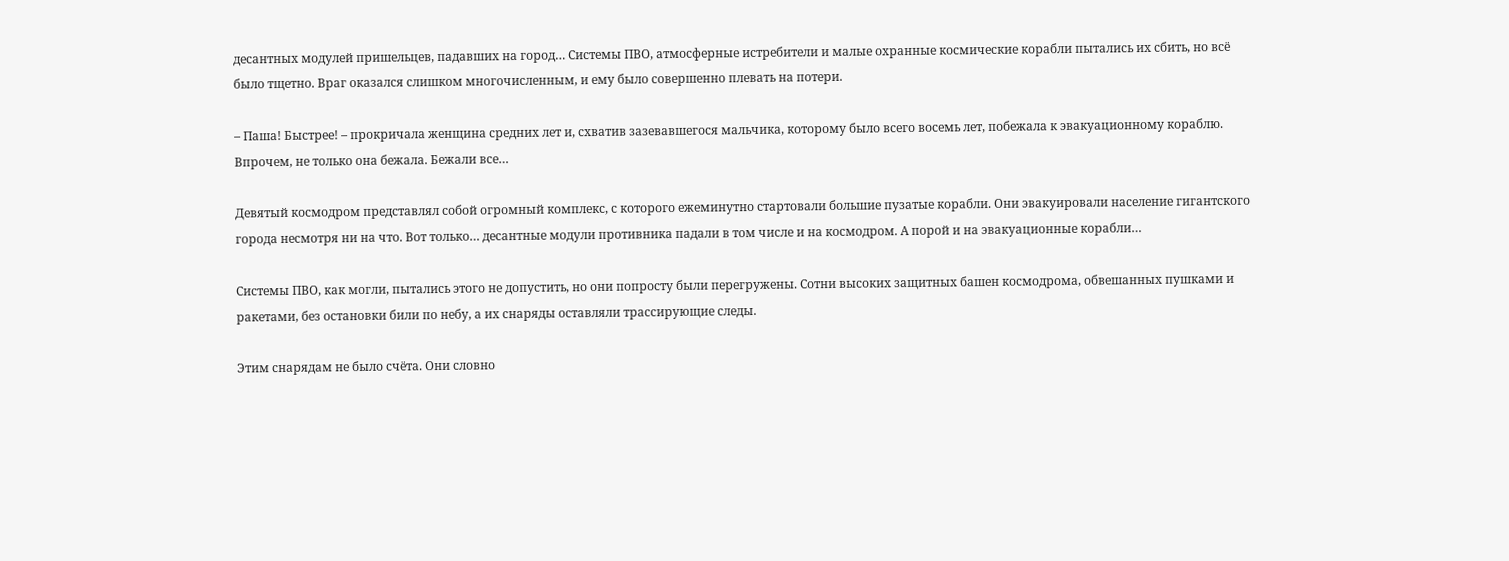десантных модулей пришельцев, падавших на город… Системы ПВО, атмосферные истребители и малые охранные космические корабли пытались их сбить, но всё было тщетно. Враг оказался слишком многочисленным, и ему было совершенно плевать на потери.

– Паша! Быстрее! – прокричала женщина средних лет и, схватив зазевавшегося мальчика, которому было всего восемь лет, побежала к эвакуационному кораблю. Впрочем, не только она бежала. Бежали все…

Девятый космодром представлял собой огромный комплекс, с которого ежеминутно стартовали большие пузатые корабли. Они эвакуировали население гигантского города несмотря ни на что. Вот только… десантные модули противника падали в том числе и на космодром. А порой и на эвакуационные корабли…

Системы ПВО, как могли, пытались этого не допустить, но они попросту были перегружены. Сотни высоких защитных башен космодрома, обвешанных пушками и ракетами, без остановки били по небу, а их снаряды оставляли трассирующие следы.

Этим снарядам не было счёта. Они словно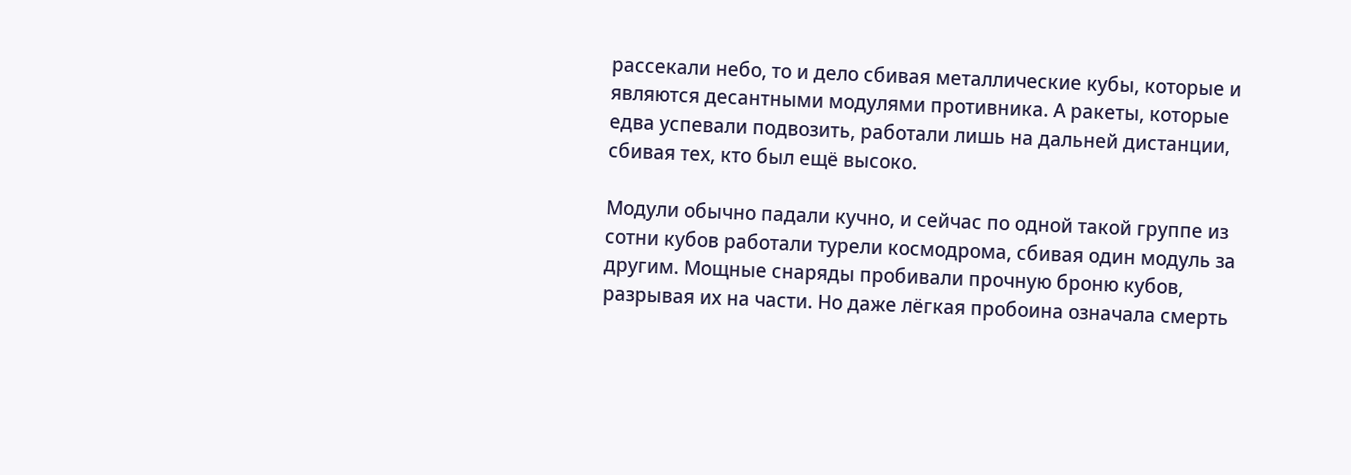рассекали небо, то и дело сбивая металлические кубы, которые и являются десантными модулями противника. А ракеты, которые едва успевали подвозить, работали лишь на дальней дистанции, сбивая тех, кто был ещё высоко.

Модули обычно падали кучно, и сейчас по одной такой группе из сотни кубов работали турели космодрома, сбивая один модуль за другим. Мощные снаряды пробивали прочную броню кубов, разрывая их на части. Но даже лёгкая пробоина означала смерть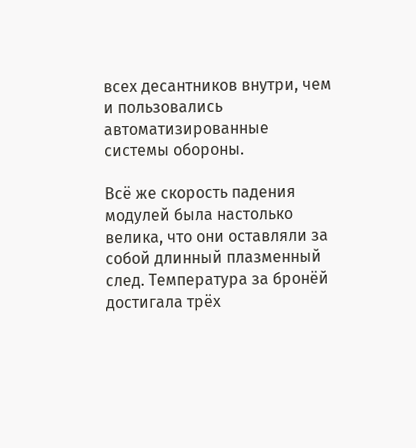всех десантников внутри, чем и пользовались автоматизированные системы обороны.

Всё же скорость падения модулей была настолько велика, что они оставляли за собой длинный плазменный след. Температура за бронёй достигала трёх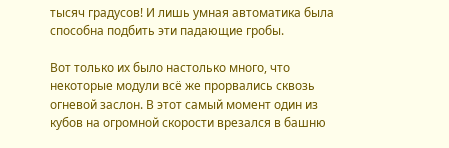тысяч градусов! И лишь умная автоматика была способна подбить эти падающие гробы.

Вот только их было настолько много, что некоторые модули всё же прорвались сквозь огневой заслон. В этот самый момент один из кубов на огромной скорости врезался в башню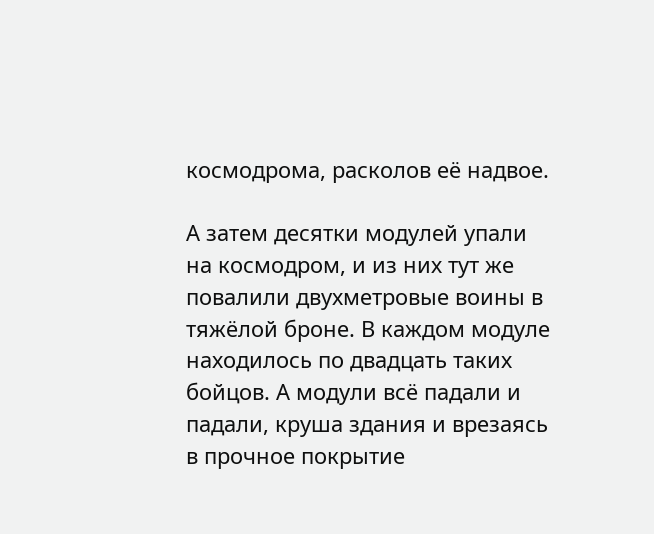космодрома, расколов её надвое.

А затем десятки модулей упали на космодром, и из них тут же повалили двухметровые воины в тяжёлой броне. В каждом модуле находилось по двадцать таких бойцов. А модули всё падали и падали, круша здания и врезаясь в прочное покрытие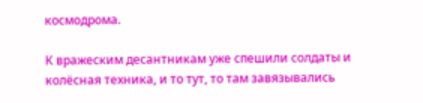космодрома.

К вражеским десантникам уже спешили солдаты и колёсная техника, и то тут, то там завязывались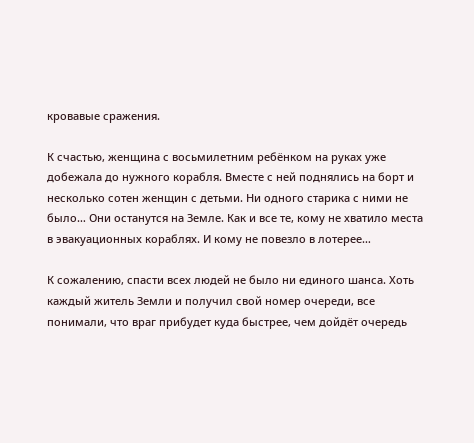кровавые сражения.

К счастью, женщина с восьмилетним ребёнком на руках уже добежала до нужного корабля. Вместе с ней поднялись на борт и несколько сотен женщин с детьми. Ни одного старика с ними не было… Они останутся на Земле. Как и все те, кому не хватило места в эвакуационных кораблях. И кому не повезло в лотерее…

К сожалению, спасти всех людей не было ни единого шанса. Хоть каждый житель Земли и получил свой номер очереди, все понимали, что враг прибудет куда быстрее, чем дойдёт очередь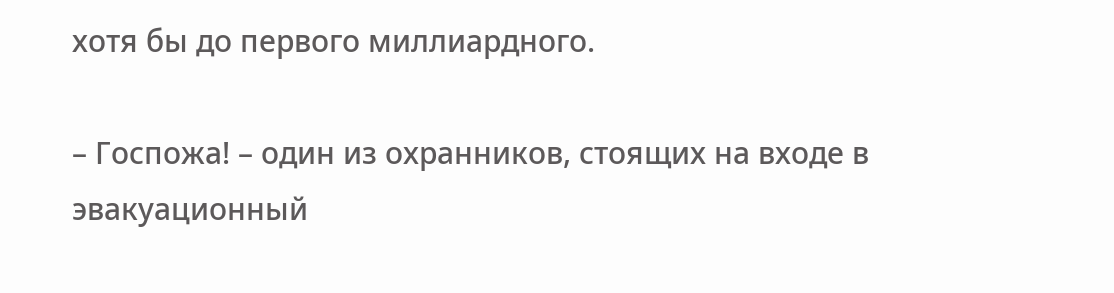хотя бы до первого миллиардного.

– Госпожа! – один из охранников, стоящих на входе в эвакуационный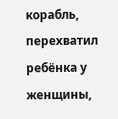корабль, перехватил ребёнка у женщины,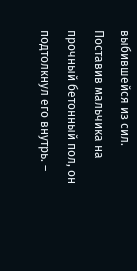выбившейся из сил. Поставив мальчика на прочный бетонный пол, он подтолкнул его внутрь. –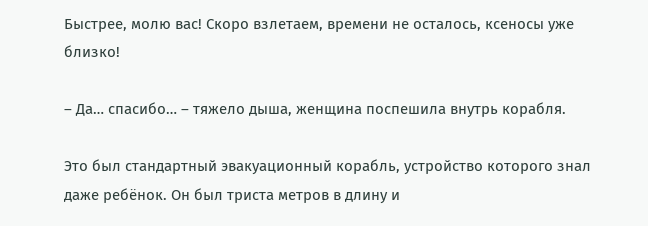Быстрее, молю вас! Скоро взлетаем, времени не осталось, ксеносы уже близко!

– Да… спасибо… – тяжело дыша, женщина поспешила внутрь корабля.

Это был стандартный эвакуационный корабль, устройство которого знал даже ребёнок. Он был триста метров в длину и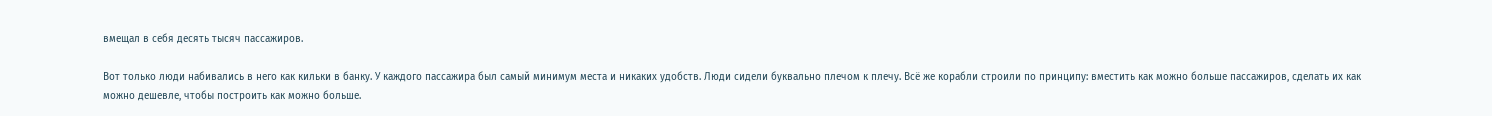вмещал в себя десять тысяч пассажиров.

Вот только люди набивались в него как кильки в банку. У каждого пассажира был самый минимум места и никаких удобств. Люди сидели буквально плечом к плечу. Всё же корабли строили по принципу: вместить как можно больше пассажиров, сделать их как можно дешевле, чтобы построить как можно больше.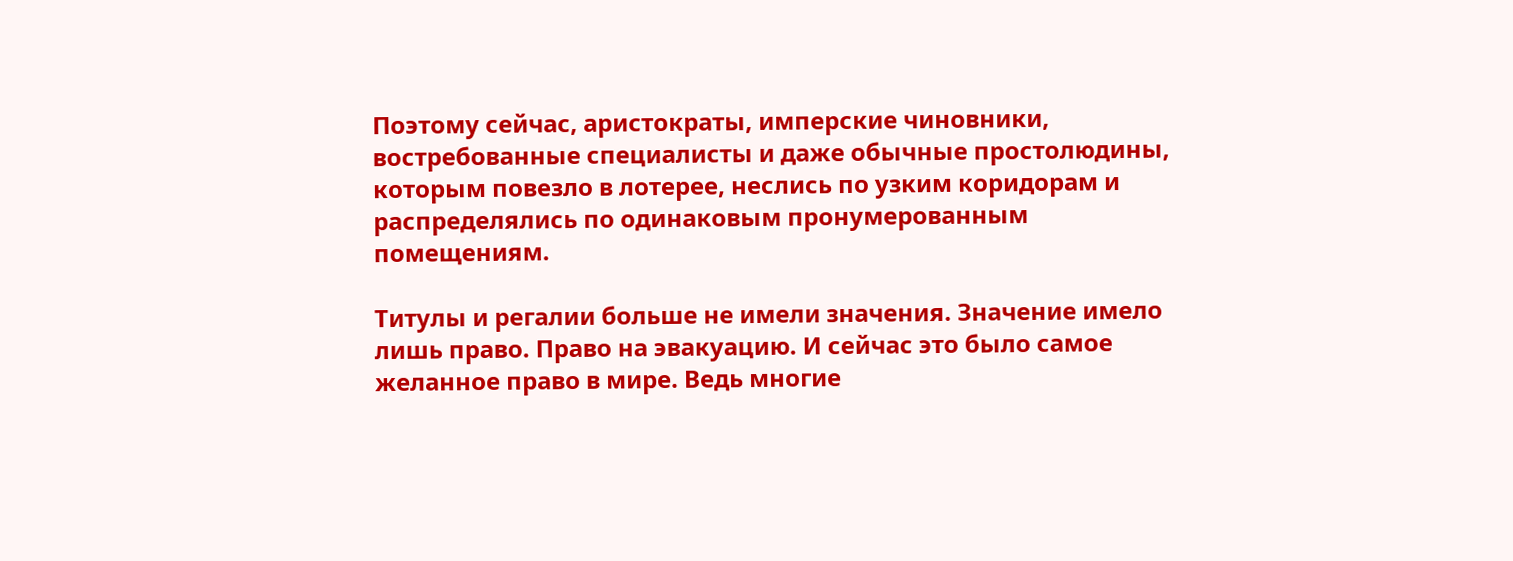Поэтому сейчас, аристократы, имперские чиновники, востребованные специалисты и даже обычные простолюдины, которым повезло в лотерее, неслись по узким коридорам и распределялись по одинаковым пронумерованным помещениям.

Титулы и регалии больше не имели значения. Значение имело лишь право. Право на эвакуацию. И сейчас это было самое желанное право в мире. Ведь многие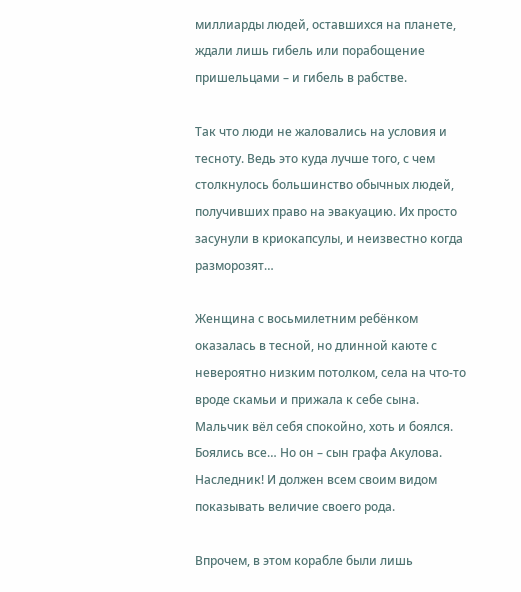миллиарды людей, оставшихся на планете, ждали лишь гибель или порабощение пришельцами – и гибель в рабстве.

Так что люди не жаловались на условия и тесноту. Ведь это куда лучше того, с чем столкнулось большинство обычных людей, получивших право на эвакуацию. Их просто засунули в криокапсулы, и неизвестно когда разморозят…

Женщина с восьмилетним ребёнком оказалась в тесной, но длинной каюте с невероятно низким потолком, села на что-то вроде скамьи и прижала к себе сына. Мальчик вёл себя спокойно, хоть и боялся. Боялись все… Но он – сын графа Акулова. Наследник! И должен всем своим видом показывать величие своего рода.

Впрочем, в этом корабле были лишь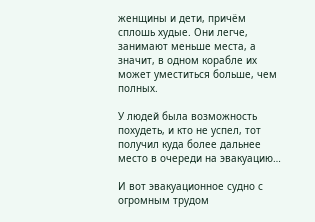женщины и дети, причём сплошь худые. Они легче, занимают меньше места, а значит, в одном корабле их может уместиться больше, чем полных.

У людей была возможность похудеть, и кто не успел, тот получил куда более дальнее место в очереди на эвакуацию…

И вот эвакуационное судно с огромным трудом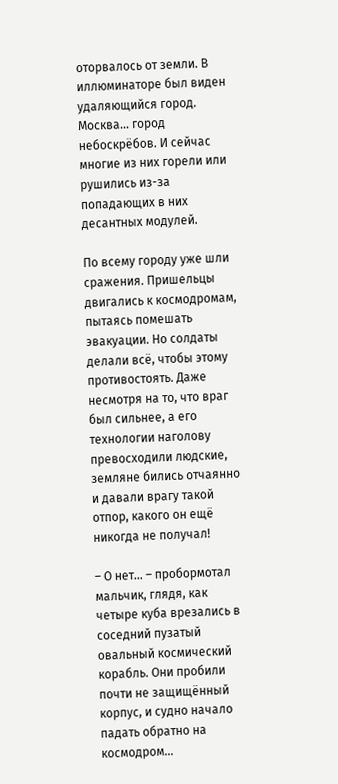оторвалось от земли. В иллюминаторе был виден удаляющийся город. Москва… город небоскрёбов. И сейчас многие из них горели или рушились из-за попадающих в них десантных модулей.

По всему городу уже шли сражения. Пришельцы двигались к космодромам, пытаясь помешать эвакуации. Но солдаты делали всё, чтобы этому противостоять. Даже несмотря на то, что враг был сильнее, а его технологии наголову превосходили людские, земляне бились отчаянно и давали врагу такой отпор, какого он ещё никогда не получал!

– О нет… – пробормотал мальчик, глядя, как четыре куба врезались в соседний пузатый овальный космический корабль. Они пробили почти не защищённый корпус, и судно начало падать обратно на космодром…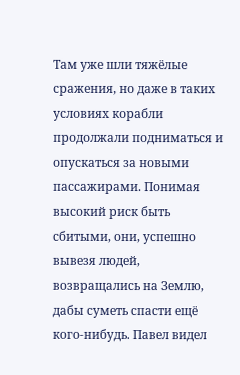Там уже шли тяжёлые сражения, но даже в таких условиях корабли продолжали подниматься и опускаться за новыми пассажирами. Понимая высокий риск быть сбитыми, они, успешно вывезя людей, возвращались на Землю, дабы суметь спасти ещё кого-нибудь. Павел видел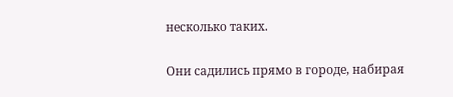несколько таких.

Они садились прямо в городе, набирая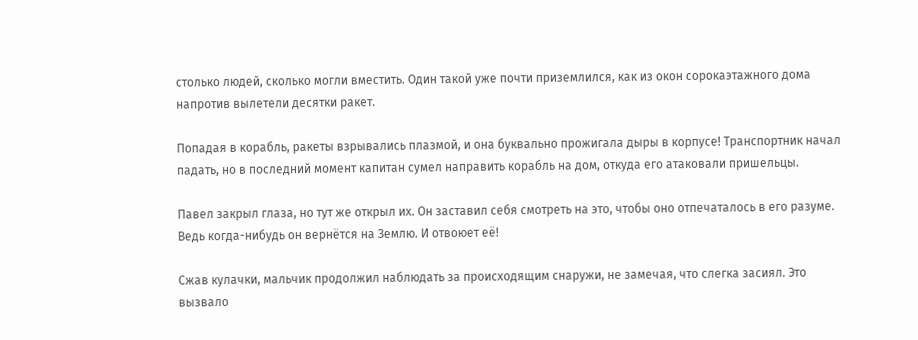столько людей, сколько могли вместить. Один такой уже почти приземлился, как из окон сорокаэтажного дома напротив вылетели десятки ракет.

Попадая в корабль, ракеты взрывались плазмой, и она буквально прожигала дыры в корпусе! Транспортник начал падать, но в последний момент капитан сумел направить корабль на дом, откуда его атаковали пришельцы.

Павел закрыл глаза, но тут же открыл их. Он заставил себя смотреть на это, чтобы оно отпечаталось в его разуме. Ведь когда-нибудь он вернётся на Землю. И отвоюет её!

Сжав кулачки, мальчик продолжил наблюдать за происходящим снаружи, не замечая, что слегка засиял. Это вызвало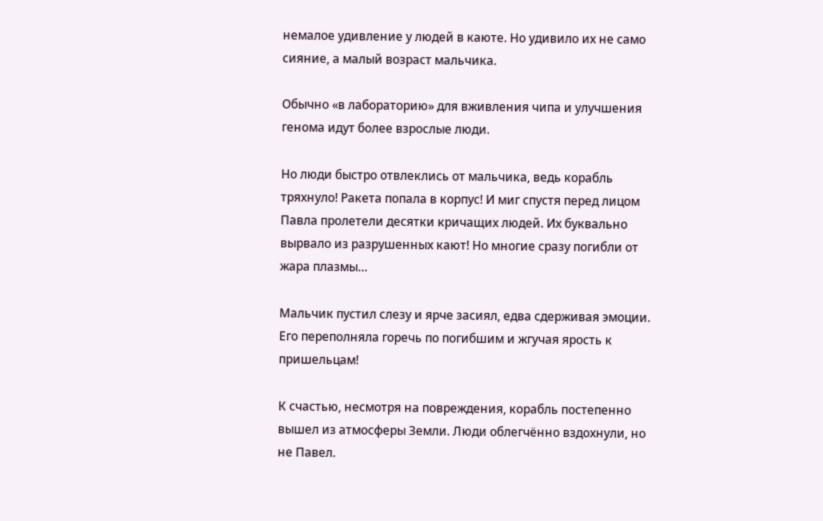немалое удивление у людей в каюте. Но удивило их не само сияние, а малый возраст мальчика.

Обычно «в лабораторию» для вживления чипа и улучшения генома идут более взрослые люди.

Но люди быстро отвлеклись от мальчика, ведь корабль тряхнуло! Ракета попала в корпус! И миг спустя перед лицом Павла пролетели десятки кричащих людей. Их буквально вырвало из разрушенных кают! Но многие сразу погибли от жара плазмы…

Мальчик пустил слезу и ярче засиял, едва сдерживая эмоции. Его переполняла горечь по погибшим и жгучая ярость к пришельцам!

К счастью, несмотря на повреждения, корабль постепенно вышел из атмосферы Земли. Люди облегчённо вздохнули, но не Павел.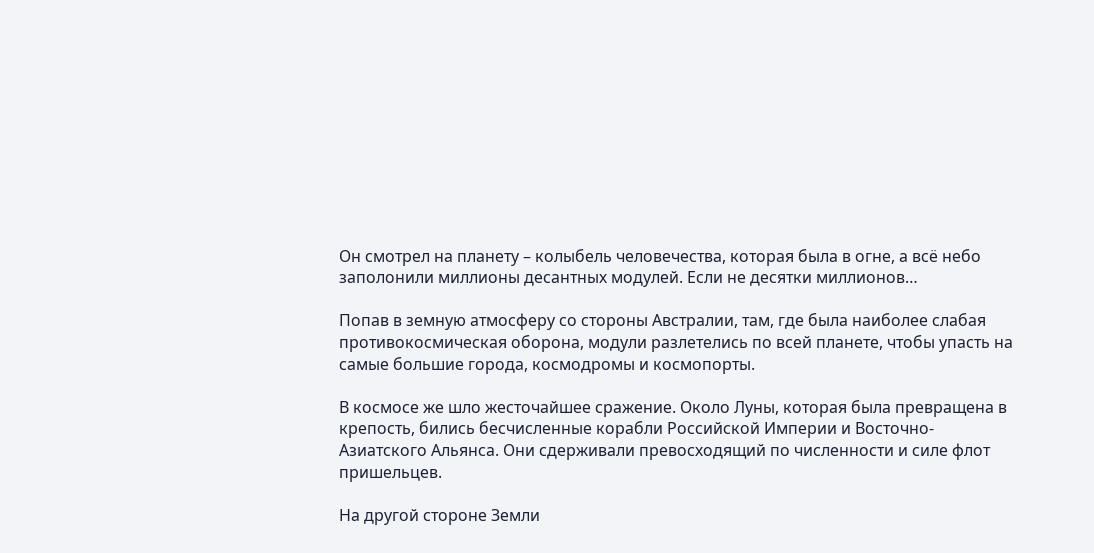Он смотрел на планету – колыбель человечества, которая была в огне, а всё небо заполонили миллионы десантных модулей. Если не десятки миллионов…

Попав в земную атмосферу со стороны Австралии, там, где была наиболее слабая противокосмическая оборона, модули разлетелись по всей планете, чтобы упасть на самые большие города, космодромы и космопорты.

В космосе же шло жесточайшее сражение. Около Луны, которая была превращена в крепость, бились бесчисленные корабли Российской Империи и Восточно-Азиатского Альянса. Они сдерживали превосходящий по численности и силе флот пришельцев.

На другой стороне Земли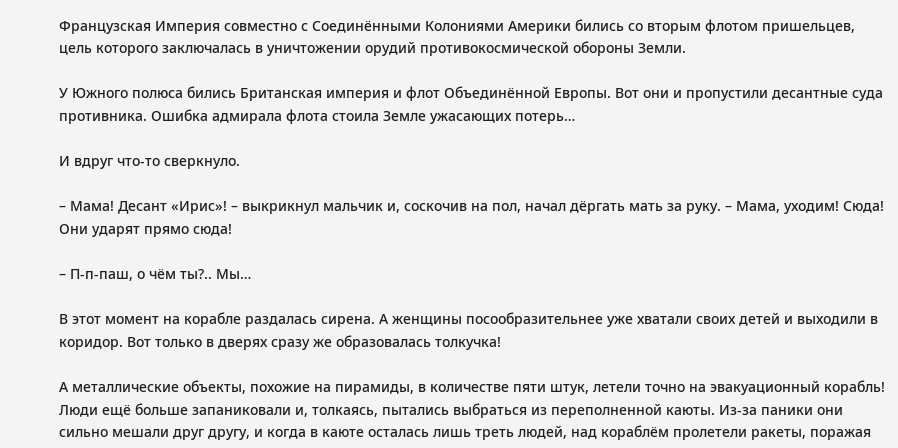Французская Империя совместно с Соединёнными Колониями Америки бились со вторым флотом пришельцев, цель которого заключалась в уничтожении орудий противокосмической обороны Земли.

У Южного полюса бились Британская империя и флот Объединённой Европы. Вот они и пропустили десантные суда противника. Ошибка адмирала флота стоила Земле ужасающих потерь…

И вдруг что-то сверкнуло.

– Мама! Десант «Ирис»! – выкрикнул мальчик и, соскочив на пол, начал дёргать мать за руку. – Мама, уходим! Сюда! Они ударят прямо сюда!

– П-п-паш, о чём ты?.. Мы…

В этот момент на корабле раздалась сирена. А женщины посообразительнее уже хватали своих детей и выходили в коридор. Вот только в дверях сразу же образовалась толкучка!

А металлические объекты, похожие на пирамиды, в количестве пяти штук, летели точно на эвакуационный корабль! Люди ещё больше запаниковали и, толкаясь, пытались выбраться из переполненной каюты. Из-за паники они сильно мешали друг другу, и когда в каюте осталась лишь треть людей, над кораблём пролетели ракеты, поражая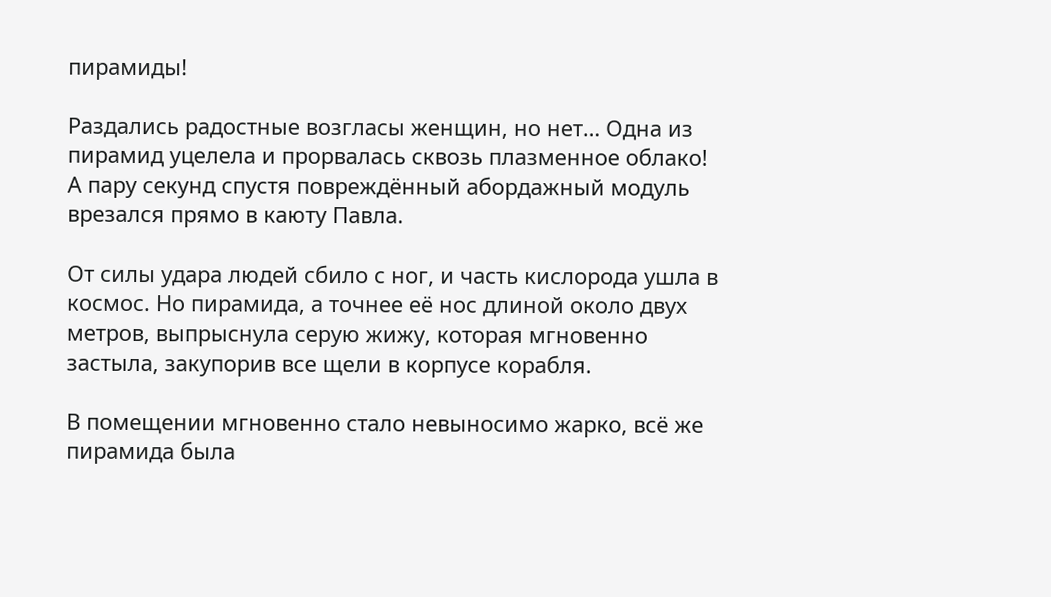пирамиды!

Раздались радостные возгласы женщин, но нет… Одна из пирамид уцелела и прорвалась сквозь плазменное облако! А пару секунд спустя повреждённый абордажный модуль врезался прямо в каюту Павла.

От силы удара людей сбило с ног, и часть кислорода ушла в космос. Но пирамида, а точнее её нос длиной около двух метров, выпрыснула серую жижу, которая мгновенно застыла, закупорив все щели в корпусе корабля.

В помещении мгновенно стало невыносимо жарко, всё же пирамида была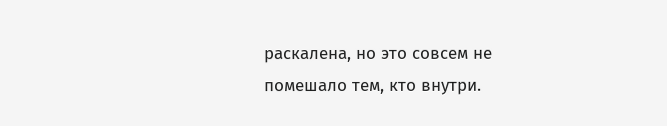раскалена, но это совсем не помешало тем, кто внутри.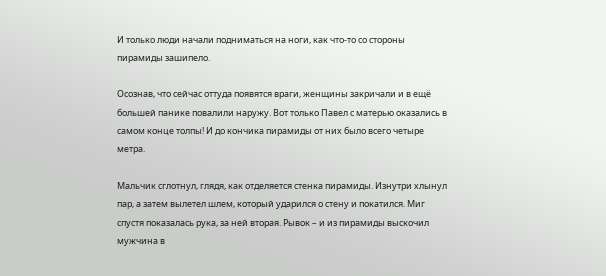И только люди начали подниматься на ноги, как что-то со стороны пирамиды зашипело.

Осознав, что сейчас оттуда появятся враги, женщины закричали и в ещё большей панике повалили наружу. Вот только Павел с матерью оказались в самом конце толпы! И до кончика пирамиды от них было всего четыре метра.

Мальчик сглотнул, глядя, как отделяется стенка пирамиды. Изнутри хлынул пар, а затем вылетел шлем, который ударился о стену и покатился. Миг спустя показалась рука, за ней вторая. Рывок – и из пирамиды выскочил мужчина в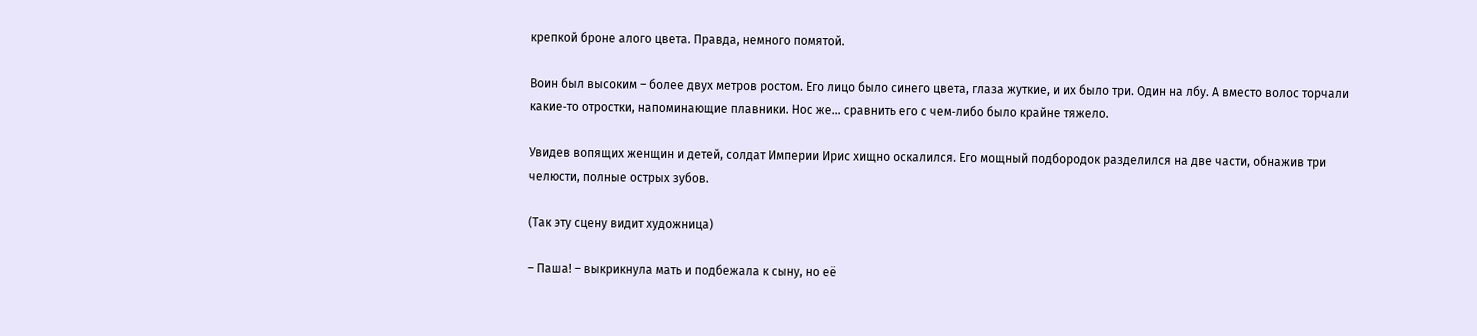крепкой броне алого цвета. Правда, немного помятой.

Воин был высоким – более двух метров ростом. Его лицо было синего цвета, глаза жуткие, и их было три. Один на лбу. А вместо волос торчали какие‑то отростки, напоминающие плавники. Нос же… сравнить его с чем‑либо было крайне тяжело.

Увидев вопящих женщин и детей, солдат Империи Ирис хищно оскалился. Его мощный подбородок разделился на две части, обнажив три челюсти, полные острых зубов.

(Так эту сцену видит художница)

– Паша! – выкрикнула мать и подбежала к сыну, но её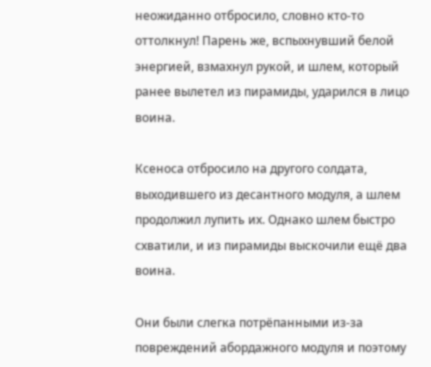неожиданно отбросило, словно кто-то оттолкнул! Парень же, вспыхнувший белой энергией, взмахнул рукой, и шлем, который ранее вылетел из пирамиды, ударился в лицо воина.

Ксеноса отбросило на другого солдата, выходившего из десантного модуля, а шлем продолжил лупить их. Однако шлем быстро схватили, и из пирамиды выскочили ещё два воина.

Они были слегка потрёпанными из-за повреждений абордажного модуля и поэтому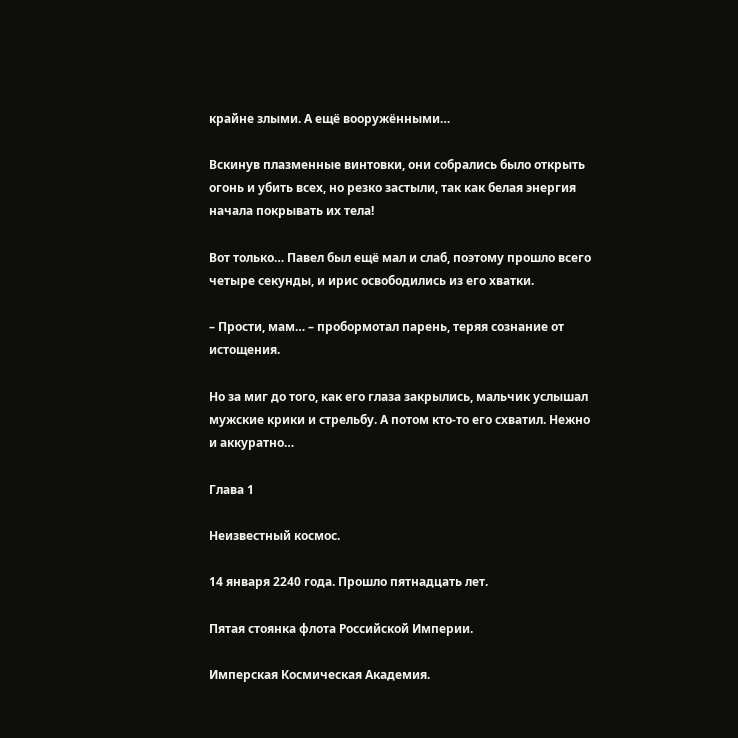крайне злыми. А ещё вооружёнными…

Вскинув плазменные винтовки, они собрались было открыть огонь и убить всех, но резко застыли, так как белая энергия начала покрывать их тела!

Вот только… Павел был ещё мал и слаб, поэтому прошло всего четыре секунды, и ирис освободились из его хватки.

– Прости, мам… – пробормотал парень, теряя сознание от истощения.

Но за миг до того, как его глаза закрылись, мальчик услышал мужские крики и стрельбу. А потом кто-то его схватил. Нежно и аккуратно…

Глава 1

Неизвестный космос.

14 января 2240 года. Прошло пятнадцать лет.

Пятая стоянка флота Российской Империи.

Имперская Космическая Академия.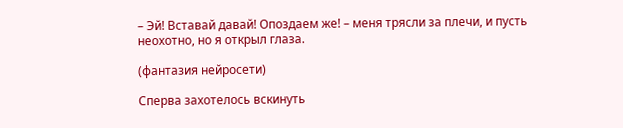– Эй! Вставай давай! Опоздаем же! – меня трясли за плечи, и пусть неохотно, но я открыл глаза.

(фантазия нейросети)

Сперва захотелось вскинуть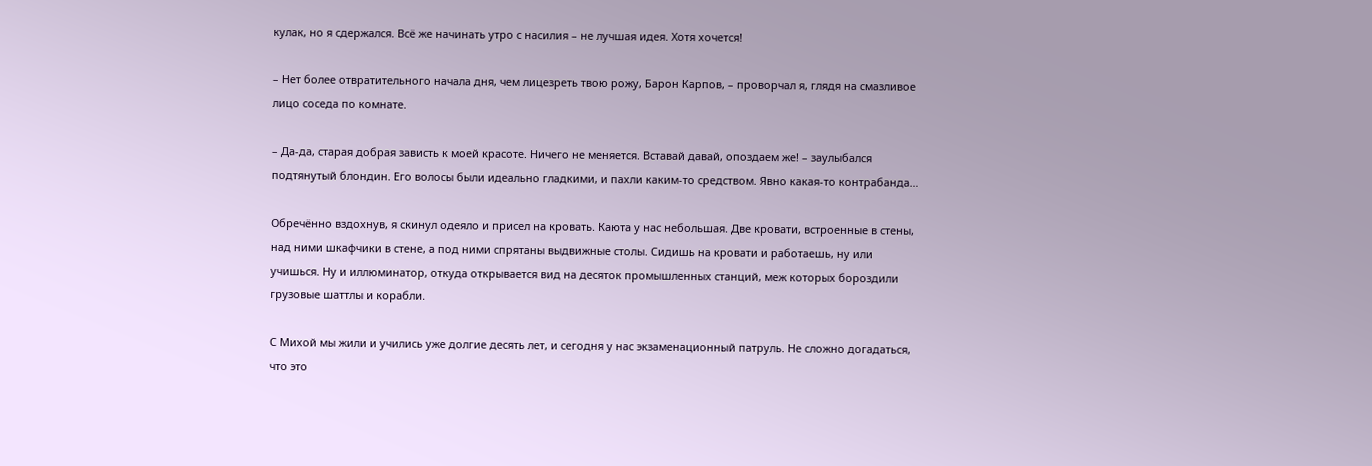кулак, но я сдержался. Всё же начинать утро с насилия – не лучшая идея. Хотя хочется!

– Нет более отвратительного начала дня, чем лицезреть твою рожу, Барон Карпов, – проворчал я, глядя на смазливое лицо соседа по комнате.

– Да-да, старая добрая зависть к моей красоте. Ничего не меняется. Вставай давай, опоздаем же! – заулыбался подтянутый блондин. Его волосы были идеально гладкими, и пахли каким-то средством. Явно какая-то контрабанда…

Обречённо вздохнув, я скинул одеяло и присел на кровать. Каюта у нас небольшая. Две кровати, встроенные в стены, над ними шкафчики в стене, а под ними спрятаны выдвижные столы. Сидишь на кровати и работаешь, ну или учишься. Ну и иллюминатор, откуда открывается вид на десяток промышленных станций, меж которых бороздили грузовые шаттлы и корабли.

С Михой мы жили и учились уже долгие десять лет, и сегодня у нас экзаменационный патруль. Не сложно догадаться, что это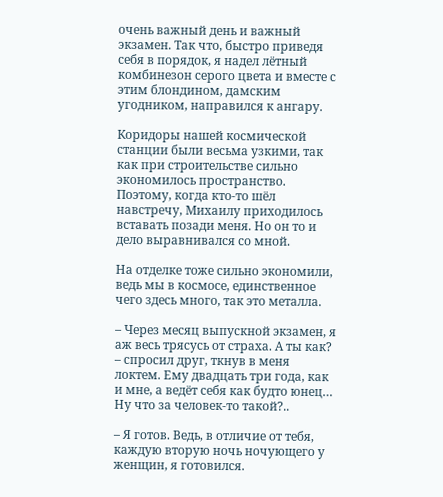очень важный день и важный экзамен. Так что, быстро приведя себя в порядок, я надел лётный комбинезон серого цвета и вместе с этим блондином, дамским угодником, направился к ангару.

Коридоры нашей космической станции были весьма узкими, так как при строительстве сильно экономилось пространство. Поэтому, когда кто-то шёл навстречу, Михаилу приходилось вставать позади меня. Но он то и дело выравнивался со мной.

На отделке тоже сильно экономили, ведь мы в космосе, единственное чего здесь много, так это металла.

– Через месяц выпускной экзамен, я аж весь трясусь от страха. А ты как? – спросил друг, ткнув в меня локтем. Ему двадцать три года, как и мне, а ведёт себя как будто юнец… Ну что за человек-то такой?..

– Я готов. Ведь, в отличие от тебя, каждую вторую ночь ночующего у женщин, я готовился.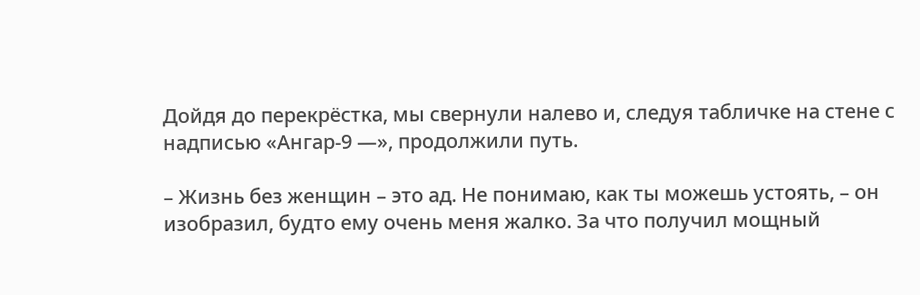Дойдя до перекрёстка, мы свернули налево и, следуя табличке на стене с надписью «Ангар-9 —», продолжили путь.

– Жизнь без женщин – это ад. Не понимаю, как ты можешь устоять, – он изобразил, будто ему очень меня жалко. За что получил мощный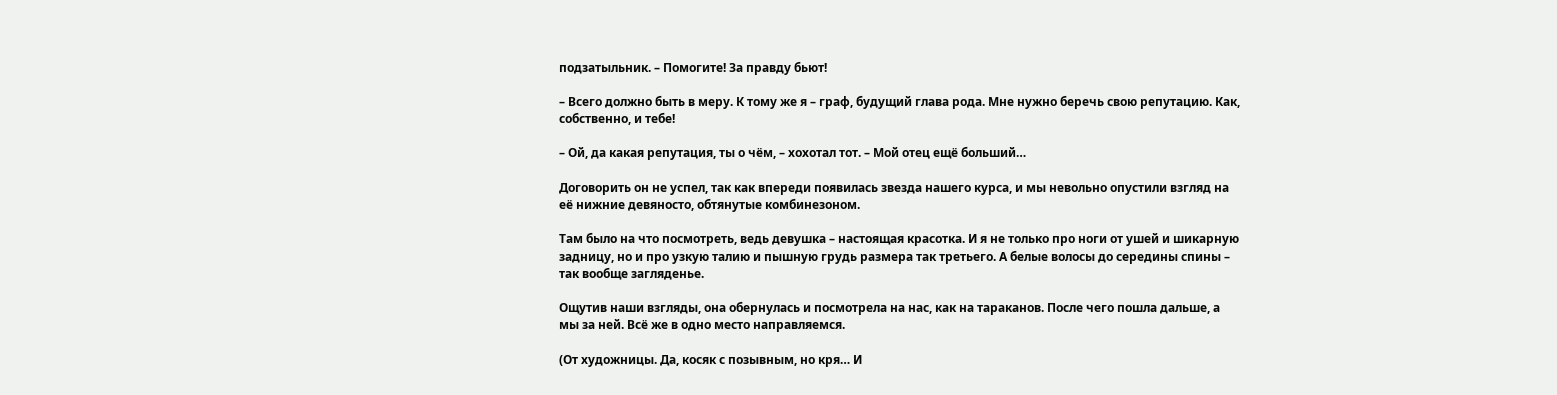подзатыльник. – Помогите! За правду бьют!

– Всего должно быть в меру. К тому же я – граф, будущий глава рода. Мне нужно беречь свою репутацию. Как, собственно, и тебе!

– Ой, да какая репутация, ты о чём, – хохотал тот. – Мой отец ещё больший…

Договорить он не успел, так как впереди появилась звезда нашего курса, и мы невольно опустили взгляд на её нижние девяносто, обтянутые комбинезоном.

Там было на что посмотреть, ведь девушка – настоящая красотка. И я не только про ноги от ушей и шикарную задницу, но и про узкую талию и пышную грудь размера так третьего. А белые волосы до середины спины – так вообще загляденье.

Ощутив наши взгляды, она обернулась и посмотрела на нас, как на тараканов. После чего пошла дальше, а мы за ней. Всё же в одно место направляемся.

(От художницы. Да, косяк с позывным, но кря… И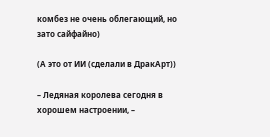комбез не очень облегающий, но зато сайфайно)

(А это от ИИ (сделали в ДракАрт))

– Ледяная королева сегодня в хорошем настроении, –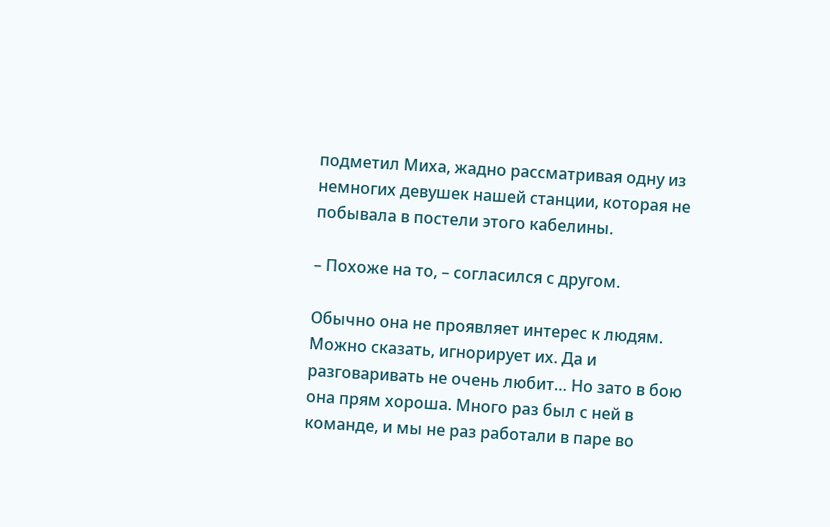подметил Миха, жадно рассматривая одну из немногих девушек нашей станции, которая не побывала в постели этого кабелины.

– Похоже на то, – согласился с другом.

Обычно она не проявляет интерес к людям. Можно сказать, игнорирует их. Да и разговаривать не очень любит… Но зато в бою она прям хороша. Много раз был с ней в команде, и мы не раз работали в паре во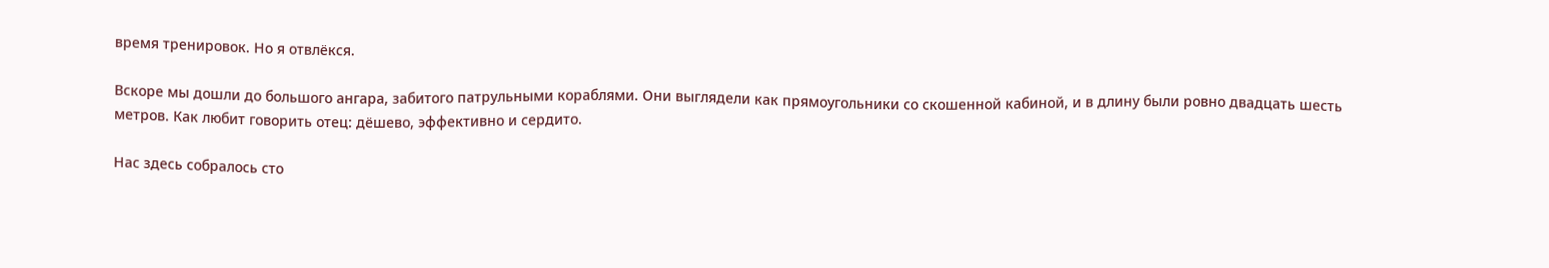время тренировок. Но я отвлёкся.

Вскоре мы дошли до большого ангара, забитого патрульными кораблями. Они выглядели как прямоугольники со скошенной кабиной, и в длину были ровно двадцать шесть метров. Как любит говорить отец: дёшево, эффективно и сердито.

Нас здесь собралось сто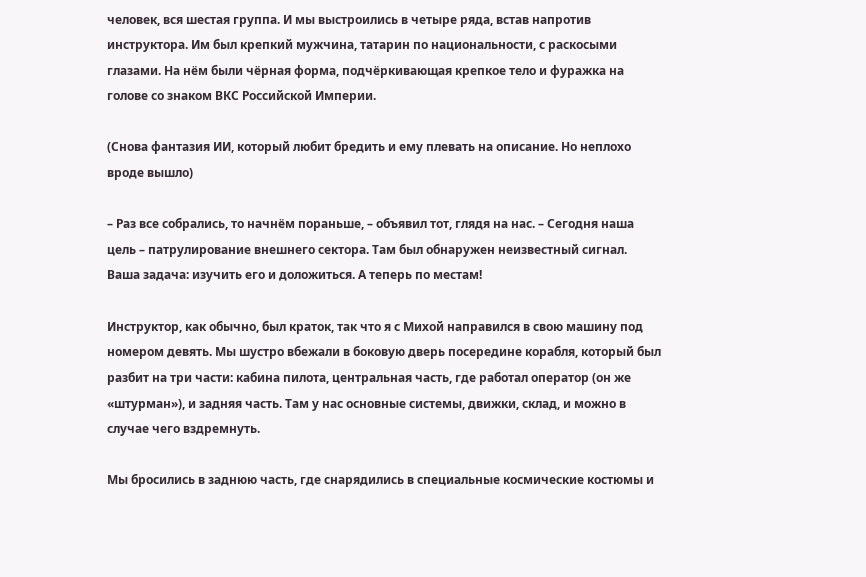человек, вся шестая группа. И мы выстроились в четыре ряда, встав напротив инструктора. Им был крепкий мужчина, татарин по национальности, с раскосыми глазами. На нём были чёрная форма, подчёркивающая крепкое тело и фуражка на голове со знаком ВКС Российской Империи.

(Снова фантазия ИИ, который любит бредить и ему плевать на описание. Но неплохо вроде вышло)

– Раз все собрались, то начнём пораньше, – объявил тот, глядя на нас. – Сегодня наша цель – патрулирование внешнего сектора. Там был обнаружен неизвестный сигнал. Ваша задача: изучить его и доложиться. А теперь по местам!

Инструктор, как обычно, был краток, так что я с Михой направился в свою машину под номером девять. Мы шустро вбежали в боковую дверь посередине корабля, который был разбит на три части: кабина пилота, центральная часть, где работал оператор (он же «штурман»), и задняя часть. Там у нас основные системы, движки, склад, и можно в случае чего вздремнуть.

Мы бросились в заднюю часть, где снарядились в специальные космические костюмы и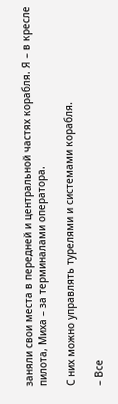заняли свои места в передней и центральной частях корабля. Я – в кресле пилота, Миха – за терминалами оператора.

С них можно управлять турелями и системами корабля.

– Все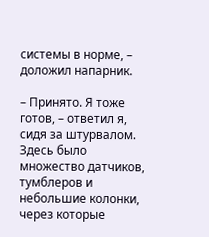системы в норме, – доложил напарник.

– Принято. Я тоже готов, – ответил я, сидя за штурвалом. Здесь было множество датчиков, тумблеров и небольшие колонки, через которые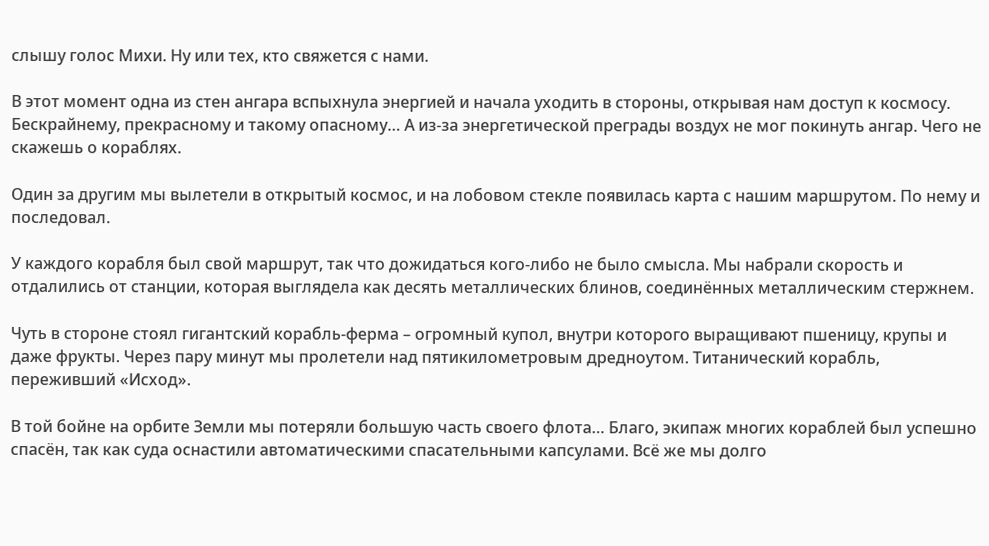слышу голос Михи. Ну или тех, кто свяжется с нами.

В этот момент одна из стен ангара вспыхнула энергией и начала уходить в стороны, открывая нам доступ к космосу. Бескрайнему, прекрасному и такому опасному… А из-за энергетической преграды воздух не мог покинуть ангар. Чего не скажешь о кораблях.

Один за другим мы вылетели в открытый космос, и на лобовом стекле появилась карта с нашим маршрутом. По нему и последовал.

У каждого корабля был свой маршрут, так что дожидаться кого-либо не было смысла. Мы набрали скорость и отдалились от станции, которая выглядела как десять металлических блинов, соединённых металлическим стержнем.

Чуть в стороне стоял гигантский корабль‑ферма – огромный купол, внутри которого выращивают пшеницу, крупы и даже фрукты. Через пару минут мы пролетели над пятикилометровым дредноутом. Титанический корабль, переживший «Исход».

В той бойне на орбите Земли мы потеряли большую часть своего флота… Благо, экипаж многих кораблей был успешно спасён, так как суда оснастили автоматическими спасательными капсулами. Всё же мы долго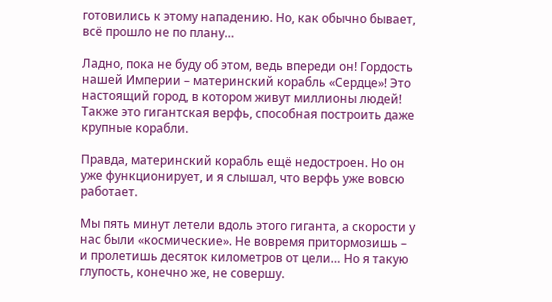готовились к этому нападению. Но, как обычно бывает, всё прошло не по плану…

Ладно, пока не буду об этом, ведь впереди он! Гордость нашей Империи – материнский корабль «Сердце»! Это настоящий город, в котором живут миллионы людей! Также это гигантская верфь, способная построить даже крупные корабли.

Правда, материнский корабль ещё недостроен. Но он уже функционирует, и я слышал, что верфь уже вовсю работает.

Мы пять минут летели вдоль этого гиганта, а скорости у нас были «космические». Не вовремя притормозишь – и пролетишь десяток километров от цели… Но я такую глупость, конечно же, не совершу.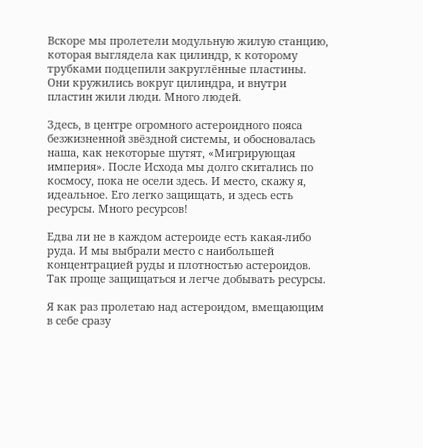Вскоре мы пролетели модульную жилую станцию, которая выглядела как цилиндр, к которому трубками подцепили закруглённые пластины. Они кружились вокруг цилиндра, и внутри пластин жили люди. Много людей.

Здесь, в центре огромного астероидного пояса безжизненной звёздной системы, и обосновалась наша, как некоторые шутят, «Мигрирующая империя». После Исхода мы долго скитались по космосу, пока не осели здесь. И место, скажу я, идеальное. Его легко защищать, и здесь есть ресурсы. Много ресурсов!

Едва ли не в каждом астероиде есть какая-либо руда. И мы выбрали место с наибольшей концентрацией руды и плотностью астероидов. Так проще защищаться и легче добывать ресурсы.

Я как раз пролетаю над астероидом, вмещающим в себе сразу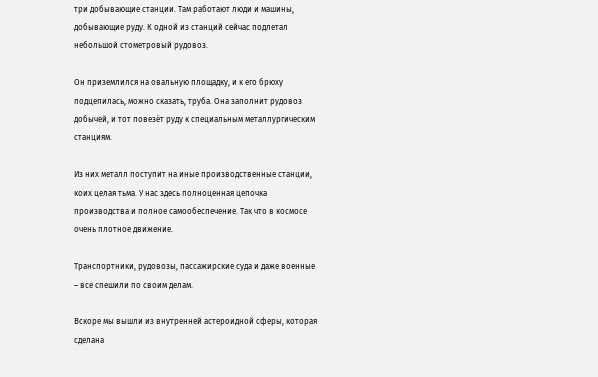три добывающие станции. Там работают люди и машины, добывающие руду. К одной из станций сейчас подлетал небольшой стометровый рудовоз.

Он приземлился на овальную площадку, и к его брюху подцепилась, можно сказать, труба. Она заполнит рудовоз добычей, и тот повезёт руду к специальным металлургическим станциям.

Из них металл поступит на иные производственные станции, коих целая тьма. У нас здесь полноценная цепочка производства и полное самообеспечение. Так что в космосе очень плотное движение.

Транспортники, рудовозы, пассажирские суда и даже военные – все спешили по своим делам.

Вскоре мы вышли из внутренней астероидной сферы, которая сделана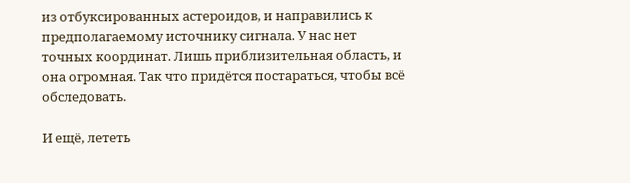из отбуксированных астероидов, и направились к предполагаемому источнику сигнала. У нас нет точных координат. Лишь приблизительная область, и она огромная. Так что придётся постараться, чтобы всё обследовать.

И ещё, лететь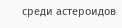среди астероидов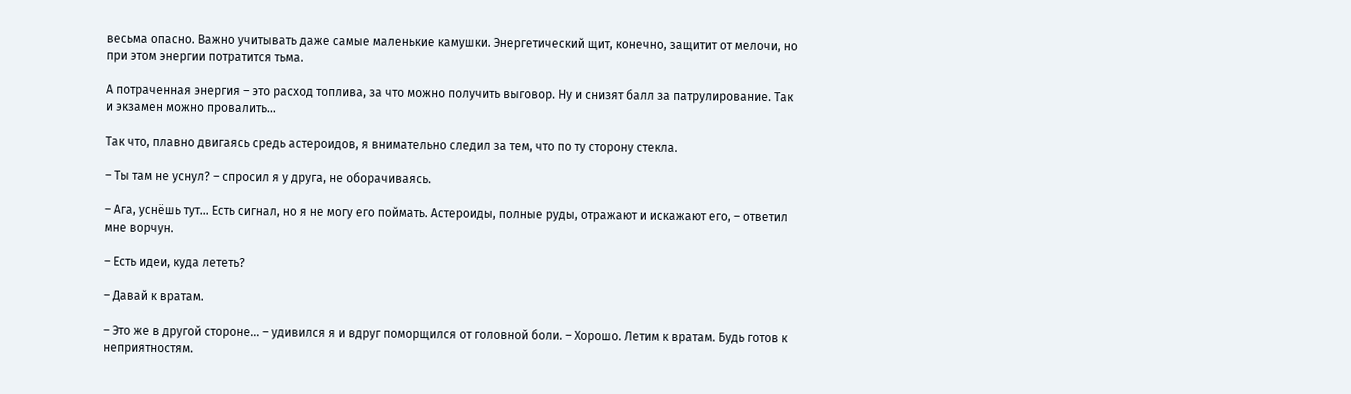весьма опасно. Важно учитывать даже самые маленькие камушки. Энергетический щит, конечно, защитит от мелочи, но при этом энергии потратится тьма.

А потраченная энергия – это расход топлива, за что можно получить выговор. Ну и снизят балл за патрулирование. Так и экзамен можно провалить…

Так что, плавно двигаясь средь астероидов, я внимательно следил за тем, что по ту сторону стекла.

– Ты там не уснул? – спросил я у друга, не оборачиваясь.

– Ага, уснёшь тут… Есть сигнал, но я не могу его поймать. Астероиды, полные руды, отражают и искажают его, – ответил мне ворчун.

– Есть идеи, куда лететь?

– Давай к вратам.

– Это же в другой стороне… – удивился я и вдруг поморщился от головной боли. – Хорошо. Летим к вратам. Будь готов к неприятностям.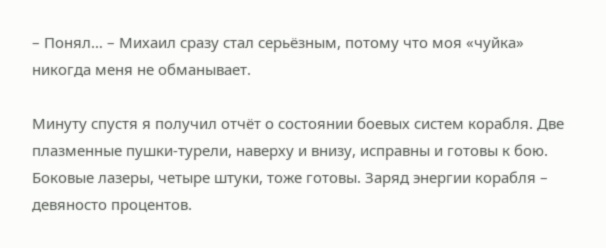– Понял… – Михаил сразу стал серьёзным, потому что моя «чуйка» никогда меня не обманывает.

Минуту спустя я получил отчёт о состоянии боевых систем корабля. Две плазменные пушки-турели, наверху и внизу, исправны и готовы к бою. Боковые лазеры, четыре штуки, тоже готовы. Заряд энергии корабля – девяносто процентов.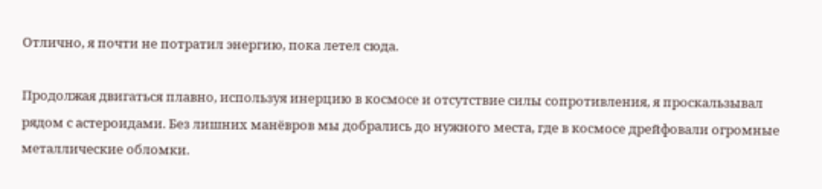Отлично, я почти не потратил энергию, пока летел сюда.

Продолжая двигаться плавно, используя инерцию в космосе и отсутствие силы сопротивления, я проскальзывал рядом с астероидами. Без лишних манёвров мы добрались до нужного места, где в космосе дрейфовали огромные металлические обломки.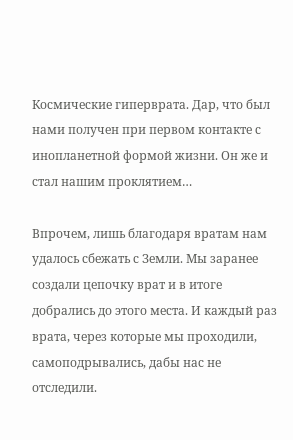Космические гиперврата. Дар, что был нами получен при первом контакте с инопланетной формой жизни. Он же и стал нашим проклятием…

Впрочем, лишь благодаря вратам нам удалось сбежать с Земли. Мы заранее создали цепочку врат и в итоге добрались до этого места. И каждый раз врата, через которые мы проходили, самоподрывались, дабы нас не отследили.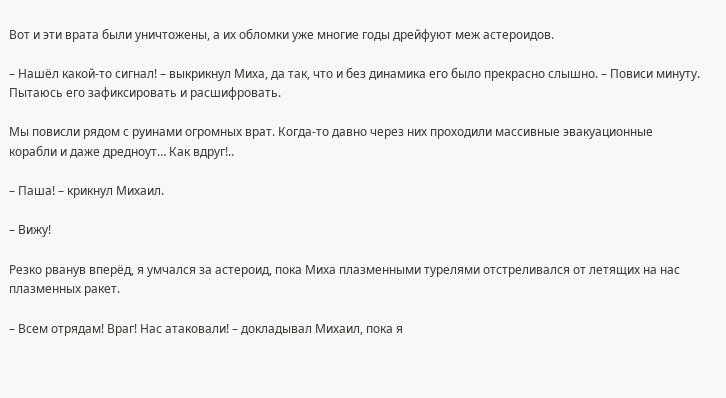Вот и эти врата были уничтожены, а их обломки уже многие годы дрейфуют меж астероидов.

– Нашёл какой-то сигнал! – выкрикнул Миха, да так, что и без динамика его было прекрасно слышно. – Повиси минуту. Пытаюсь его зафиксировать и расшифровать.

Мы повисли рядом с руинами огромных врат. Когда-то давно через них проходили массивные эвакуационные корабли и даже дредноут… Как вдруг!..

– Паша! – крикнул Михаил.

– Вижу!

Резко рванув вперёд, я умчался за астероид, пока Миха плазменными турелями отстреливался от летящих на нас плазменных ракет.

– Всем отрядам! Враг! Нас атаковали! – докладывал Михаил, пока я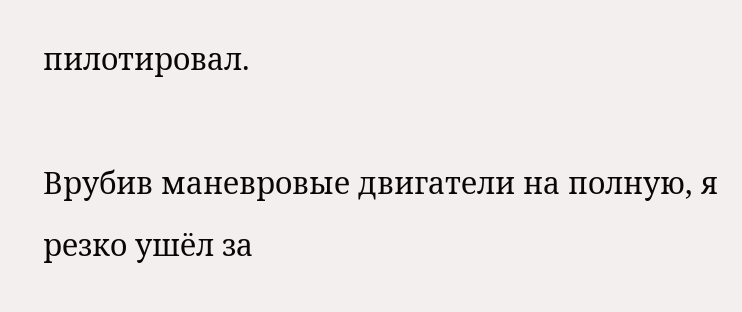пилотировал.

Врубив маневровые двигатели на полную, я резко ушёл за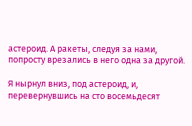астероид. А ракеты, следуя за нами, попросту врезались в него одна за другой.

Я нырнул вниз, под астероид, и, перевернувшись на сто восемьдесят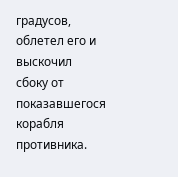градусов, облетел его и выскочил сбоку от показавшегося корабля противника.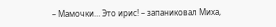– Мамочки… Это ирис! – запаниковал Миха,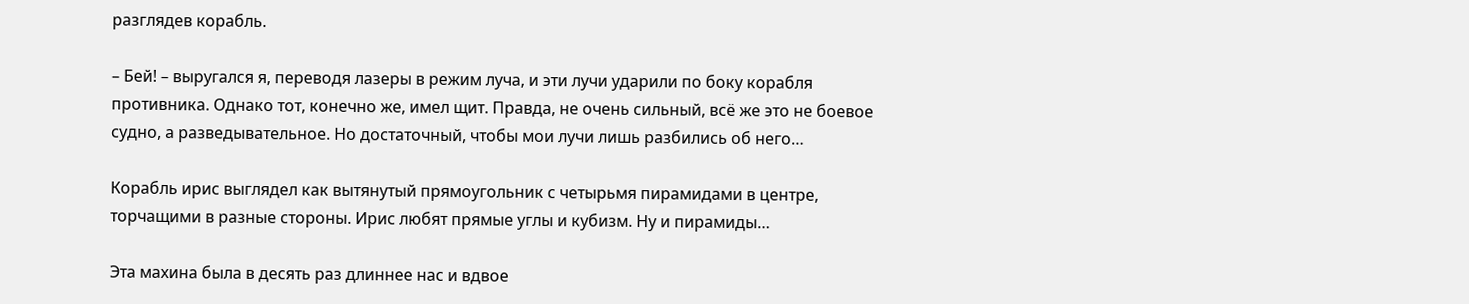разглядев корабль.

– Бей! – выругался я, переводя лазеры в режим луча, и эти лучи ударили по боку корабля противника. Однако тот, конечно же, имел щит. Правда, не очень сильный, всё же это не боевое судно, а разведывательное. Но достаточный, чтобы мои лучи лишь разбились об него…

Корабль ирис выглядел как вытянутый прямоугольник с четырьмя пирамидами в центре, торчащими в разные стороны. Ирис любят прямые углы и кубизм. Ну и пирамиды…

Эта махина была в десять раз длиннее нас и вдвое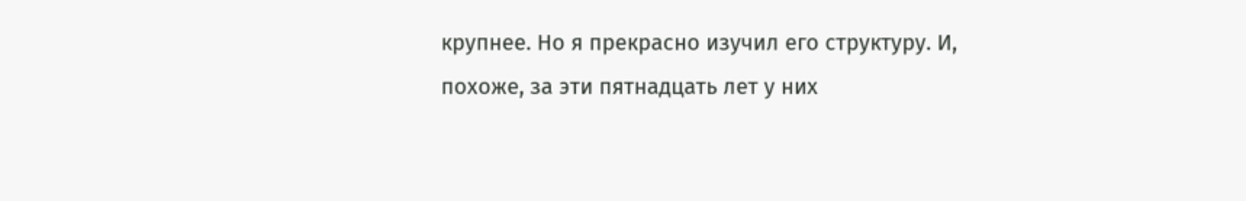крупнее. Но я прекрасно изучил его структуру. И, похоже, за эти пятнадцать лет у них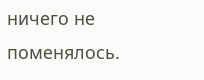ничего не поменялось.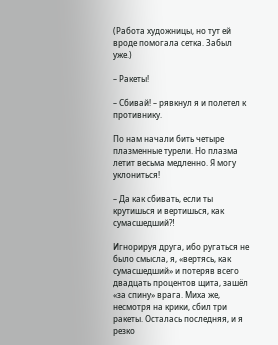(Работа художницы, но тут ей вроде помогала сетка. Забыл уже.)

– Ракеты!

– Сбивай! – рявкнул я и полетел к противнику.

По нам начали бить четыре плазменные турели. Но плазма летит весьма медленно. Я могу уклониться!

– Да как сбивать, если ты крутишься и вертишься, как сумасшедший⁈

Игнорируя друга, ибо ругаться не было смысла, я, «вертясь, как сумасшедший» и потеряв всего двадцать процентов щита, зашёл «за спину» врага. Миха же, несмотря на крики, сбил три ракеты. Осталась последняя, и я резко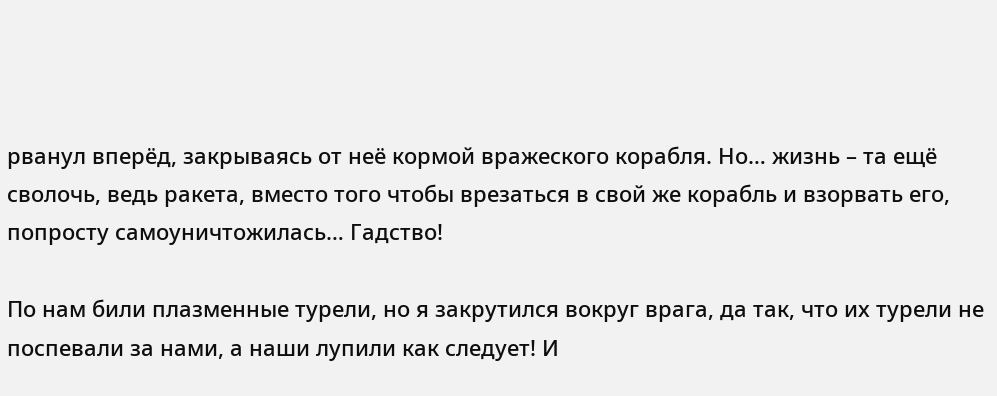рванул вперёд, закрываясь от неё кормой вражеского корабля. Но… жизнь – та ещё сволочь, ведь ракета, вместо того чтобы врезаться в свой же корабль и взорвать его, попросту самоуничтожилась… Гадство!

По нам били плазменные турели, но я закрутился вокруг врага, да так, что их турели не поспевали за нами, а наши лупили как следует! И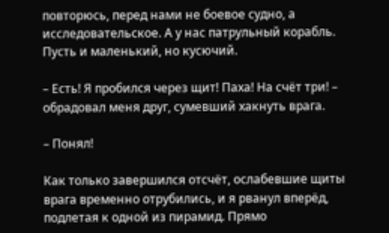повторюсь, перед нами не боевое судно, а исследовательское. А у нас патрульный корабль. Пусть и маленький, но кусючий.

– Есть! Я пробился через щит! Паха! На счёт три! – обрадовал меня друг, сумевший хакнуть врага.

– Понял!

Как только завершился отсчёт, ослабевшие щиты врага временно отрубились, и я рванул вперёд, подлетая к одной из пирамид. Прямо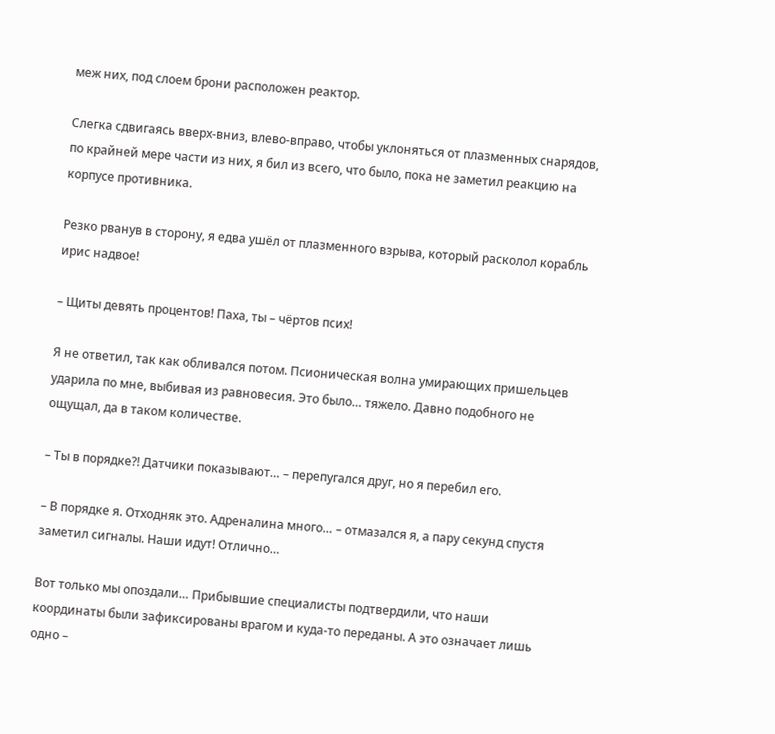меж них, под слоем брони расположен реактор.

Слегка сдвигаясь вверх-вниз, влево-вправо, чтобы уклоняться от плазменных снарядов, по крайней мере части из них, я бил из всего, что было, пока не заметил реакцию на корпусе противника.

Резко рванув в сторону, я едва ушёл от плазменного взрыва, который расколол корабль ирис надвое!

– Щиты девять процентов! Паха, ты – чёртов псих!

Я не ответил, так как обливался потом. Псионическая волна умирающих пришельцев ударила по мне, выбивая из равновесия. Это было… тяжело. Давно подобного не ощущал, да в таком количестве.

– Ты в порядке⁈ Датчики показывают… – перепугался друг, но я перебил его.

– В порядке я. Отходняк это. Адреналина много… – отмазался я, а пару секунд спустя заметил сигналы. Наши идут! Отлично…

Вот только мы опоздали… Прибывшие специалисты подтвердили, что наши координаты были зафиксированы врагом и куда-то переданы. А это означает лишь одно –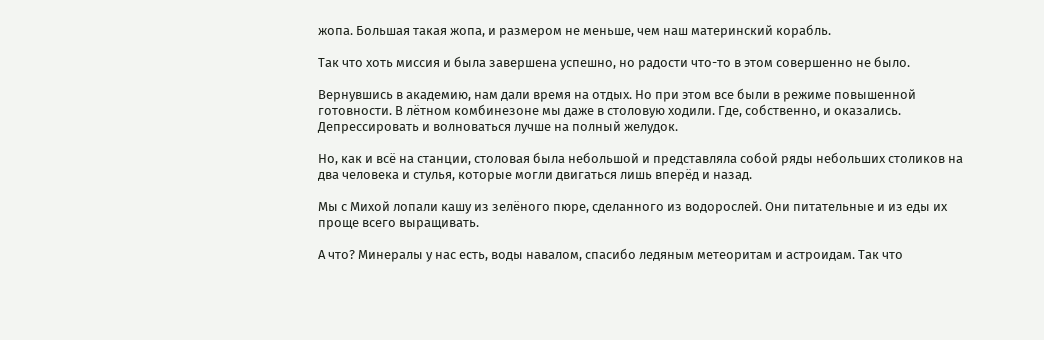жопа. Большая такая жопа, и размером не меньше, чем наш материнский корабль.

Так что хоть миссия и была завершена успешно, но радости что-то в этом совершенно не было.

Вернувшись в академию, нам дали время на отдых. Но при этом все были в режиме повышенной готовности. В лётном комбинезоне мы даже в столовую ходили. Где, собственно, и оказались. Депрессировать и волноваться лучше на полный желудок.

Но, как и всё на станции, столовая была небольшой и представляла собой ряды небольших столиков на два человека и стулья, которые могли двигаться лишь вперёд и назад.

Мы с Михой лопали кашу из зелёного пюре, сделанного из водорослей. Они питательные и из еды их проще всего выращивать.

А что? Минералы у нас есть, воды навалом, спасибо ледяным метеоритам и астроидам. Так что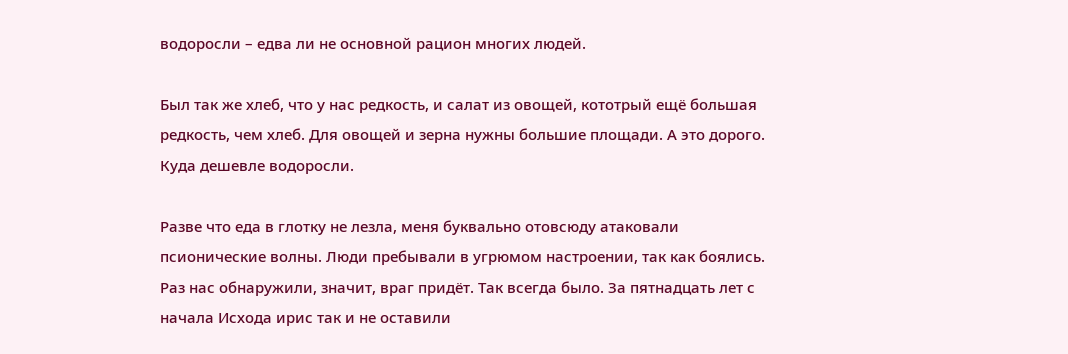водоросли – едва ли не основной рацион многих людей.

Был так же хлеб, что у нас редкость, и салат из овощей, кототрый ещё большая редкость, чем хлеб. Для овощей и зерна нужны большие площади. А это дорого. Куда дешевле водоросли.

Разве что еда в глотку не лезла, меня буквально отовсюду атаковали псионические волны. Люди пребывали в угрюмом настроении, так как боялись. Раз нас обнаружили, значит, враг придёт. Так всегда было. За пятнадцать лет с начала Исхода ирис так и не оставили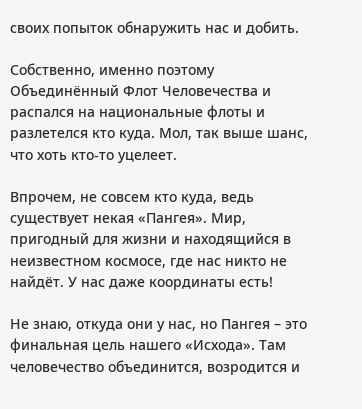своих попыток обнаружить нас и добить.

Собственно, именно поэтому Объединённый Флот Человечества и распался на национальные флоты и разлетелся кто куда. Мол, так выше шанс, что хоть кто-то уцелеет.

Впрочем, не совсем кто куда, ведь существует некая «Пангея». Мир, пригодный для жизни и находящийся в неизвестном космосе, где нас никто не найдёт. У нас даже координаты есть!

Не знаю, откуда они у нас, но Пангея – это финальная цель нашего «Исхода». Там человечество объединится, возродится и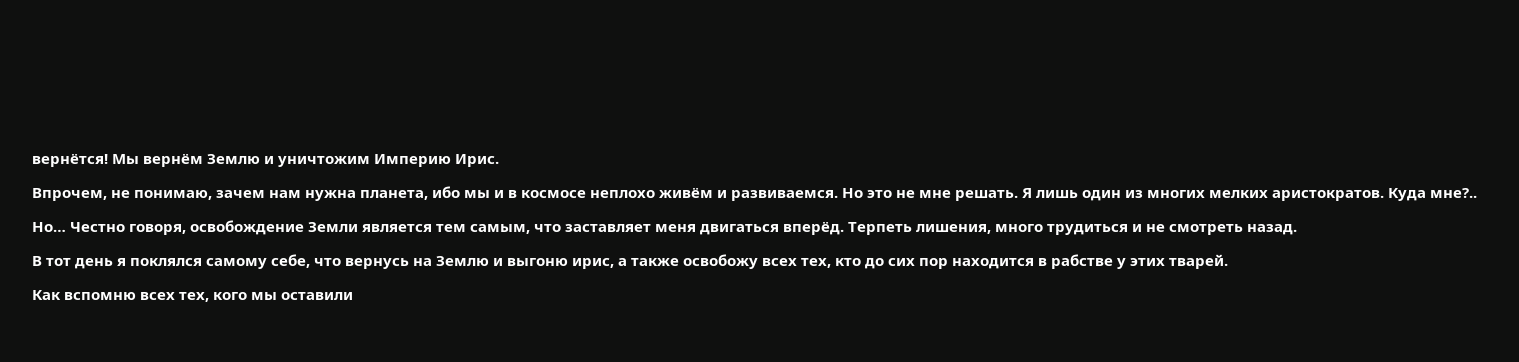вернётся! Мы вернём Землю и уничтожим Империю Ирис.

Впрочем, не понимаю, зачем нам нужна планета, ибо мы и в космосе неплохо живём и развиваемся. Но это не мне решать. Я лишь один из многих мелких аристократов. Куда мне?..

Но… Честно говоря, освобождение Земли является тем самым, что заставляет меня двигаться вперёд. Терпеть лишения, много трудиться и не смотреть назад.

В тот день я поклялся самому себе, что вернусь на Землю и выгоню ирис, а также освобожу всех тех, кто до сих пор находится в рабстве у этих тварей.

Как вспомню всех тех, кого мы оставили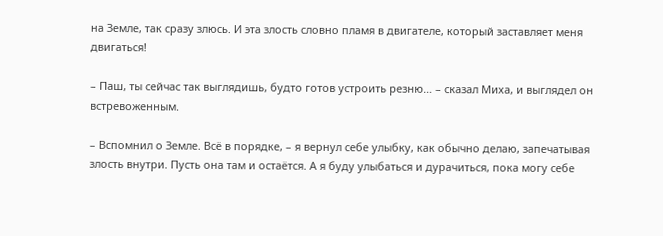на Земле, так сразу злюсь. И эта злость словно пламя в двигателе, который заставляет меня двигаться!

– Паш, ты сейчас так выглядишь, будто готов устроить резню… – сказал Миха, и выглядел он встревоженным.

– Вспомнил о Земле. Всё в порядке, – я вернул себе улыбку, как обычно делаю, запечатывая злость внутри. Пусть она там и остаётся. А я буду улыбаться и дурачиться, пока могу себе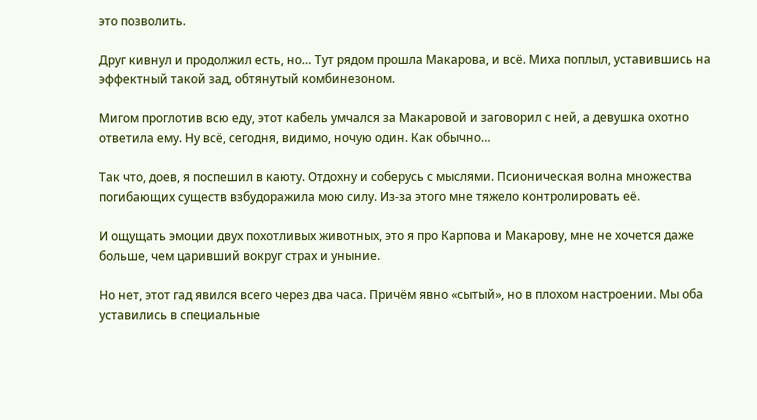это позволить.

Друг кивнул и продолжил есть, но… Тут рядом прошла Макарова, и всё. Миха поплыл, уставившись на эффектный такой зад, обтянутый комбинезоном.

Мигом проглотив всю еду, этот кабель умчался за Макаровой и заговорил с ней, а девушка охотно ответила ему. Ну всё, сегодня, видимо, ночую один. Как обычно…

Так что, доев, я поспешил в каюту. Отдохну и соберусь с мыслями. Псионическая волна множества погибающих существ взбудоражила мою силу. Из-за этого мне тяжело контролировать её.

И ощущать эмоции двух похотливых животных, это я про Карпова и Макарову, мне не хочется даже больше, чем царивший вокруг страх и уныние.

Но нет, этот гад явился всего через два часа. Причём явно «сытый», но в плохом настроении. Мы оба уставились в специальные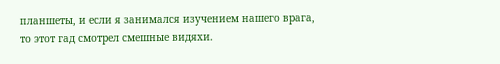планшеты, и если я занимался изучением нашего врага, то этот гад смотрел смешные видяхи.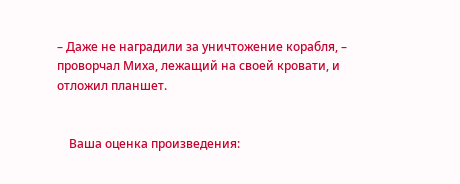– Даже не наградили за уничтожение корабля, – проворчал Миха, лежащий на своей кровати, и отложил планшет.


    Ваша оценка произведения: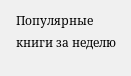Популярные книги за неделю